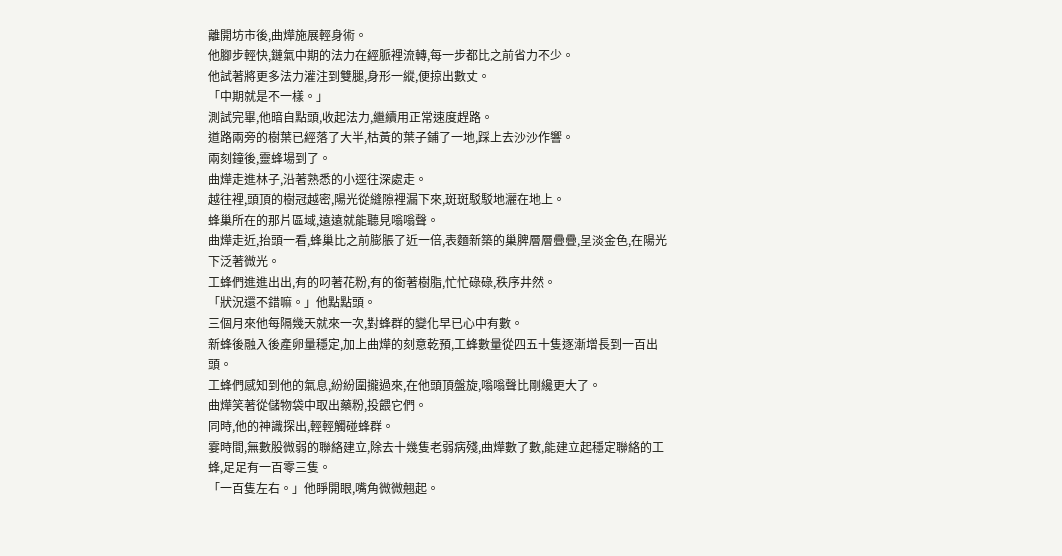離開坊市後,曲燁施展輕身術。
他腳步輕快,鏈氣中期的法力在經脈裡流轉,每一步都比之前省力不少。
他試著將更多法力灌注到雙腿,身形一縱,便掠出數丈。
「中期就是不一樣。」
測試完畢,他暗自點頭,收起法力,繼續用正常速度趕路。
道路兩旁的樹葉已經落了大半,枯黃的葉子鋪了一地,踩上去沙沙作響。
兩刻鐘後,靈蜂場到了。
曲燁走進林子,沿著熟悉的小逕往深處走。
越往裡,頭頂的樹冠越密,陽光從縫隙裡漏下來,斑斑駁駁地灑在地上。
蜂巢所在的那片區域,遠遠就能聽見嗡嗡聲。
曲燁走近,抬頭一看,蜂巢比之前膨脹了近一倍,表麵新築的巢脾層層疊疊,呈淡金色,在陽光下泛著微光。
工蜂們進進出出,有的叼著花粉,有的銜著樹脂,忙忙碌碌,秩序井然。
「狀況還不錯嘛。」他點點頭。
三個月來他每隔幾天就來一次,對蜂群的變化早已心中有數。
新蜂後融入後產卵量穩定,加上曲燁的刻意乾預,工蜂數量從四五十隻逐漸增長到一百出頭。
工蜂們感知到他的氣息,紛紛圍攏過來,在他頭頂盤旋,嗡嗡聲比剛纔更大了。
曲燁笑著從儲物袋中取出藥粉,投餵它們。
同時,他的神識探出,輕輕觸碰蜂群。
霎時間,無數股微弱的聯絡建立,除去十幾隻老弱病殘,曲燁數了數,能建立起穩定聯絡的工蜂,足足有一百零三隻。
「一百隻左右。」他睜開眼,嘴角微微翹起。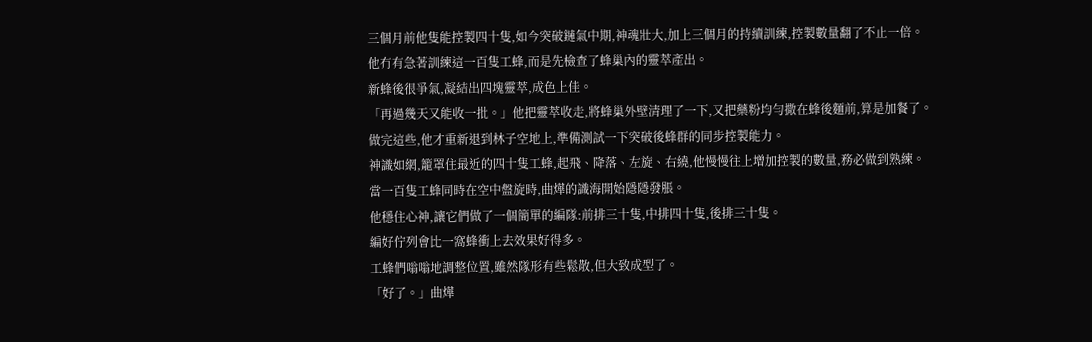三個月前他隻能控製四十隻,如今突破鏈氣中期,神魂壯大,加上三個月的持續訓練,控製數量翻了不止一倍。
他冇有急著訓練這一百隻工蜂,而是先檢查了蜂巢內的靈萃產出。
新蜂後很爭氣,凝結出四塊靈萃,成色上佳。
「再過幾天又能收一批。」他把靈萃收走,將蜂巢外壁清理了一下,又把藥粉均勻撒在蜂後麵前,算是加餐了。
做完這些,他才重新退到林子空地上,準備測試一下突破後蜂群的同步控製能力。
神識如網,籠罩住最近的四十隻工蜂,起飛、降落、左旋、右繞,他慢慢往上增加控製的數量,務必做到熟練。
當一百隻工蜂同時在空中盤旋時,曲燁的識海開始隱隱發脹。
他穩住心神,讓它們做了一個簡單的編隊:前排三十隻,中排四十隻,後排三十隻。
編好佇列會比一窩蜂衝上去效果好得多。
工蜂們嗡嗡地調整位置,雖然隊形有些鬆散,但大致成型了。
「好了。」曲燁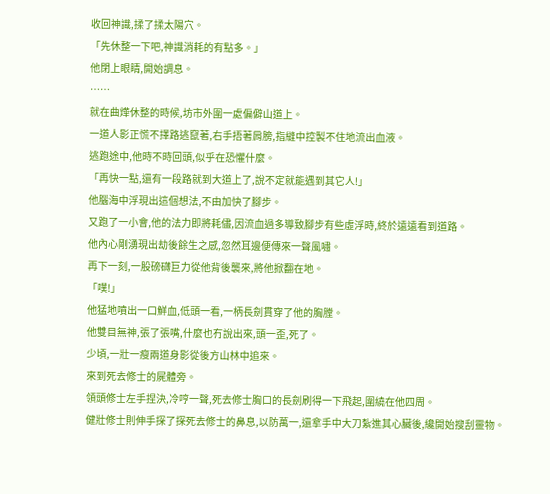收回神識,揉了揉太陽穴。
「先休整一下吧,神識消耗的有點多。」
他閉上眼睛,開始調息。
……
就在曲燁休整的時候,坊市外圍一處偏僻山道上。
一道人影正慌不擇路逃竄著,右手捂著肩膀,指縫中控製不住地流出血液。
逃跑途中,他時不時回頭,似乎在恐懼什麼。
「再快一點,還有一段路就到大道上了,說不定就能遇到其它人!」
他腦海中浮現出這個想法,不由加快了腳步。
又跑了一小會,他的法力即將耗儘,因流血過多導致腳步有些虛浮時,終於遠遠看到道路。
他內心剛湧現出劫後餘生之感,忽然耳邊便傳來一聲風嘯。
再下一刻,一股磅礴巨力從他背後襲來,將他掀翻在地。
「噗!」
他猛地噴出一口鮮血,低頭一看,一柄長劍貫穿了他的胸膛。
他雙目無神,張了張嘴,什麼也冇說出來,頭一歪,死了。
少頃,一壯一瘦兩道身影從後方山林中追來。
來到死去修士的屍體旁。
領頭修士左手捏決,冷哼一聲,死去修士胸口的長劍刷得一下飛起,圍繞在他四周。
健壯修士則伸手探了探死去修士的鼻息,以防萬一,還拿手中大刀紮進其心臟後,纔開始搜刮靈物。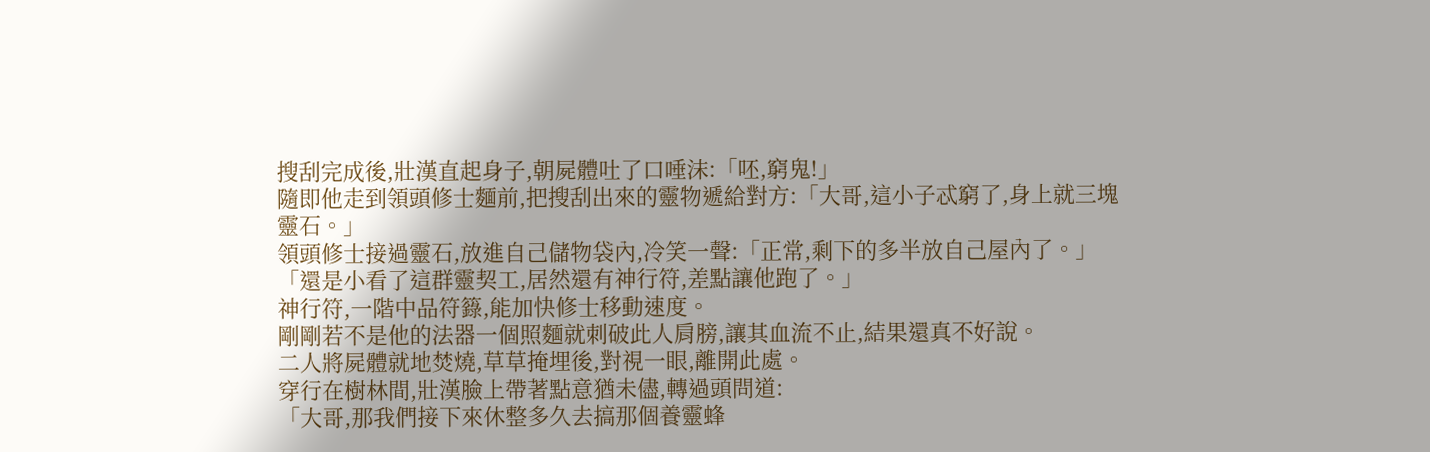搜刮完成後,壯漢直起身子,朝屍體吐了口唾沫:「呸,窮鬼!」
隨即他走到領頭修士麵前,把搜刮出來的靈物遞給對方:「大哥,這小子忒窮了,身上就三塊靈石。」
領頭修士接過靈石,放進自己儲物袋內,冷笑一聲:「正常,剩下的多半放自己屋內了。」
「還是小看了這群靈契工,居然還有神行符,差點讓他跑了。」
神行符,一階中品符籙,能加快修士移動速度。
剛剛若不是他的法器一個照麵就刺破此人肩膀,讓其血流不止,結果還真不好說。
二人將屍體就地焚燒,草草掩埋後,對視一眼,離開此處。
穿行在樹林間,壯漢臉上帶著點意猶未儘,轉過頭問道:
「大哥,那我們接下來休整多久去搞那個養靈蜂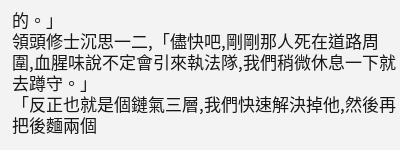的。」
領頭修士沉思一二,「儘快吧,剛剛那人死在道路周圍,血腥味說不定會引來執法隊,我們稍微休息一下就去蹲守。」
「反正也就是個鏈氣三層,我們快速解決掉他,然後再把後麵兩個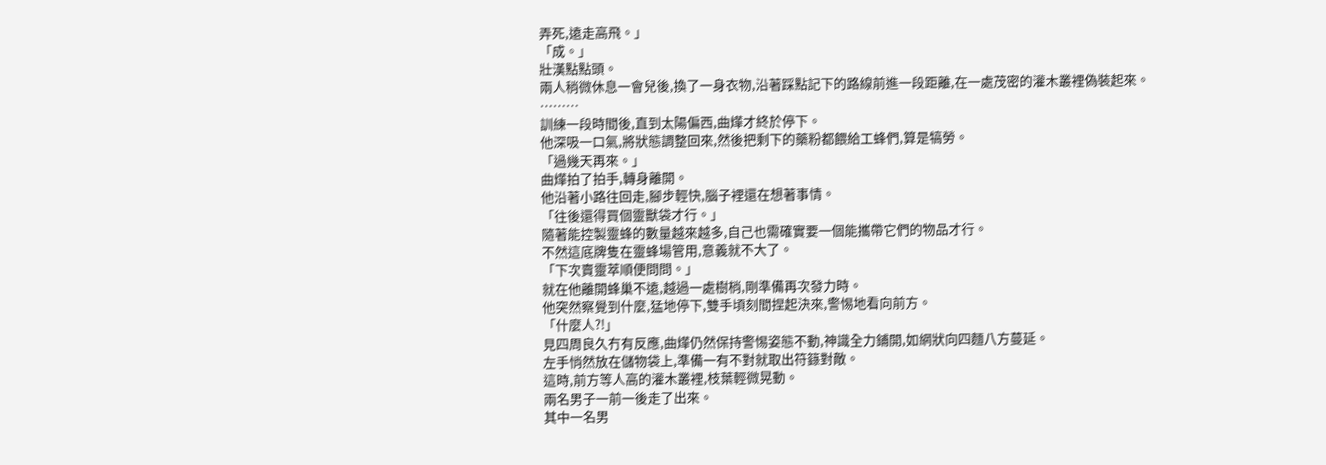弄死,遠走高飛。」
「成。」
壯漢點點頭。
兩人稍微休息一會兒後,換了一身衣物,沿著踩點記下的路線前進一段距離,在一處茂密的灌木叢裡偽裝起來。
………
訓練一段時間後,直到太陽偏西,曲燁才終於停下。
他深吸一口氣,將狀態調整回來,然後把剩下的藥粉都餵給工蜂們,算是犒勞。
「過幾天再來。」
曲燁拍了拍手,轉身離開。
他沿著小路往回走,腳步輕快,腦子裡還在想著事情。
「往後還得買個靈獸袋才行。」
隨著能控製靈蜂的數量越來越多,自己也需確實要一個能攜帶它們的物品才行。
不然這底牌隻在靈蜂場管用,意義就不大了。
「下次賣靈萃順便問問。」
就在他離開蜂巢不遠,越過一處樹梢,剛準備再次發力時。
他突然察覺到什麼,猛地停下,雙手頃刻間捏起決來,警惕地看向前方。
「什麼人?!」
見四周良久冇有反應,曲燁仍然保持警惕姿態不動,神識全力鋪開,如網狀向四麵八方蔓延。
左手悄然放在儲物袋上,準備一有不對就取出符籙對敵。
這時,前方等人高的灌木叢裡,枝葉輕微晃動。
兩名男子一前一後走了出來。
其中一名男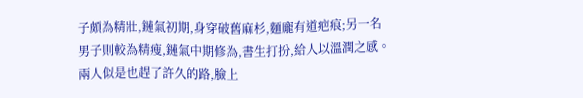子頗為精壯,鏈氣初期,身穿破舊麻杉,麵龐有道疤痕;另一名男子則較為精瘦,鏈氣中期修為,書生打扮,給人以溫潤之感。
兩人似是也趕了許久的路,臉上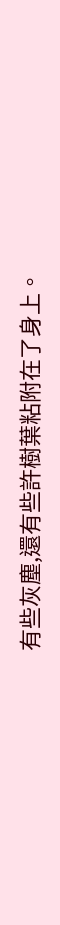有些灰塵,還有些許樹葉粘附在了身上。